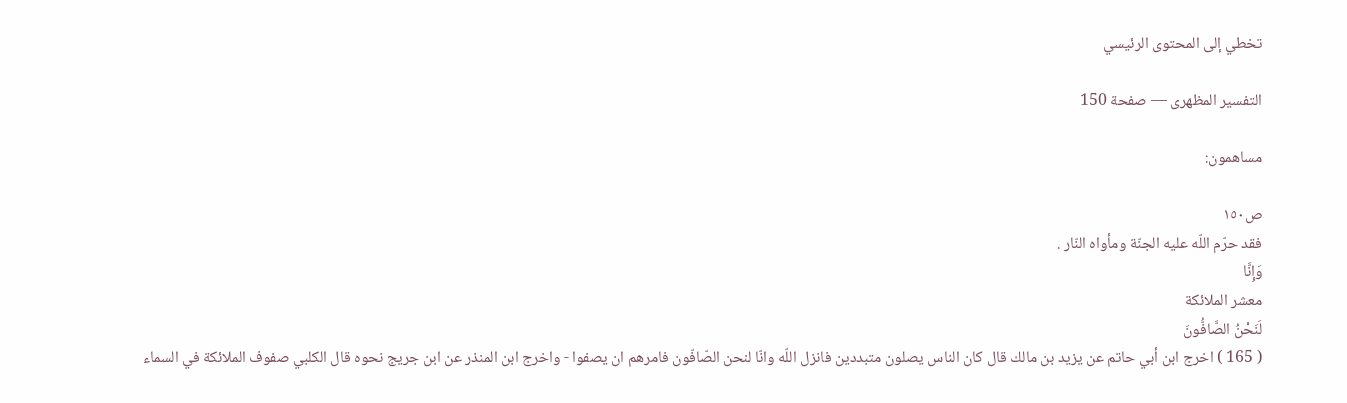تخطي إلى المحتوى الرئيسي

التفسير المظهرى — صفحة 150

مساهمون:

ص١٥٠
فقد حرّم اللّه عليه الجنّة ومأواه النّار .
وَإِنَّا
معشر الملائكة
لَنَحْنُ الصَّافُّونَ
( 165 ) اخرج ابن أبي حاتم عن يزيد بن مالك قال كان الناس يصلون متبددين فانزل اللّه وانّا لنحن الصّافّون فامرهم ان يصفوا - واخرج ابن المنذر عن ابن جريج نحوه قال الكلبي صفوف الملائكة في السماء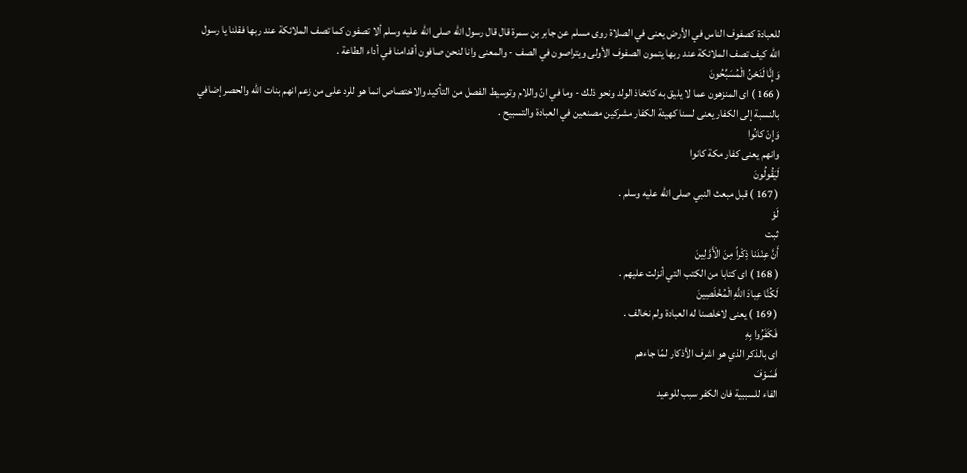للعبادة كصفوف الناس في الأرض يعنى في الصلاة روى مسلم عن جابر بن سمرة قال قال رسول اللّه صلى اللّه عليه وسلم ألا تصفون كما تصف الملائكة عند ربها فقلنا يا رسول اللّه كيف تصف الملائكة عند ربها يتمون الصفوف الأولى ويتراصون في الصف - والمعنى وانا لنحن صافون أقدامنا في أداء الطاعة .
وَإِنَّا لَنَحْنُ الْمُسَبِّحُونَ
( 166 ) اى المنزهون عما لا يليق به كاتخاذ الولد ونحو ذلك - وما في انّ واللام وتوسيط الفصل من التأكيد والاختصاص انما هو للرد على من زعم انهم بنات اللّه والحصر إضافي بالنسبة إلى الكفار يعنى لسنا كهيئة الكفار مشركين مصنعين في العبادة والتسبيح .
وَإِنْ كانُوا
وانهم يعنى كفار مكة كانوا
لَيَقُولُونَ
( 167 ) قبل مبعث النبي صلى اللّه عليه وسلم .
لَوْ
ثبت
أَنَّ عِنْدَنا ذِكْراً مِنَ الْأَوَّلِينَ
( 168 ) اى كتابا من الكتب التي أنزلت عليهم .
لَكُنَّا عِبادَ اللَّهِ الْمُخْلَصِينَ
( 169 ) يعنى لاخلصنا له العبادة ولم نخالف .
فَكَفَرُوا بِهِ
اى بالذكر الذي هو اشرف الأذكار لمّا جاءهم
فَسَوْفَ
الفاء للسببية فان الكفر سبب للوعيد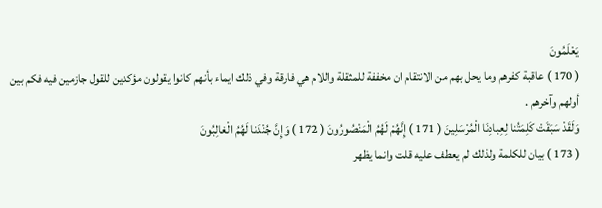يَعْلَمُونَ
( 170 ) عاقبة كفرهم وما يحل بهم من الانتقام ان مخففة للمثقلة واللام هي فارقة وفي ذلك ايماء بأنهم كانوا يقولون مؤكدين للقول جازمين فيه فكم بين أولهم وآخرهم .
وَلَقَدْ سَبَقَتْ كَلِمَتُنا لِعِبادِنَا الْمُرْسَلِينَ ( 171 ) إِنَّهُمْ لَهُمُ الْمَنْصُورُونَ ( 172 ) وَإِنَّ جُنْدَنا لَهُمُ الْغالِبُونَ
( 173 ) بيان للكلمة ولذلك لم يعطف عليه قلت وانما يظهر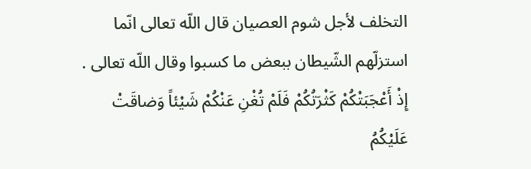التخلف لأجل شوم العصيان قال اللّه تعالى انّما استزلّهم الشّيطان ببعض ما كسبوا وقال اللّه تعالى .
إِذْ أَعْجَبَتْكُمْ كَثْرَتُكُمْ فَلَمْ تُغْنِ عَنْكُمْ شَيْئاً وَضاقَتْ عَلَيْكُمُ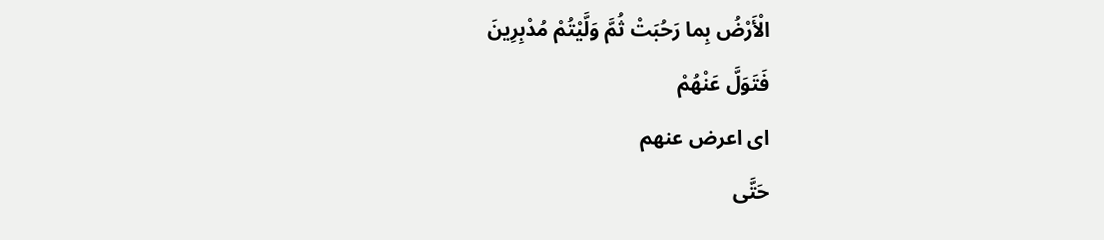الْأَرْضُ بِما رَحُبَتْ ثُمَّ وَلَّيْتُمْ مُدْبِرِينَ
فَتَوَلَّ عَنْهُمْ
اى اعرض عنهم
حَتَّى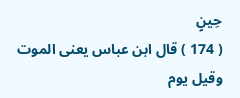حِينٍ
( 174 ) قال ابن عباس يعنى الموت وقيل يوم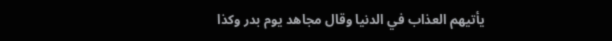يأتيهم العذاب في الدنيا وقال مجاهد يوم بدر وكذا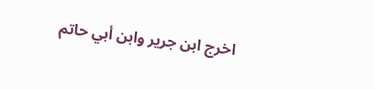اخرج ابن جرير وابن أبي حاتم